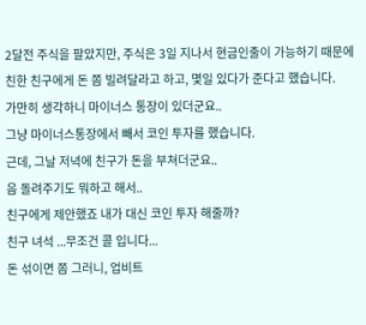2달전 주식을 팔았지만, 주식은 3일 지나서 현금인출이 가능하기 때문에
친한 친구에게 돈 쫌 빌려달라고 하고, 몇일 있다가 준다고 했습니다.
가만히 생각하니 마이너스 통장이 있더군요..
그냥 마이너스통장에서 빼서 코인 투자를 했습니다.
근데, 그날 저녁에 친구가 돈을 부쳐더군요..
음 돌려주기도 뭐하고 해서..
친구에게 제안했죠 내가 대신 코인 투자 해줄까?
친구 녀석 ...무조건 콜 입니다...
돈 섞이면 쫌 그러니, 업비트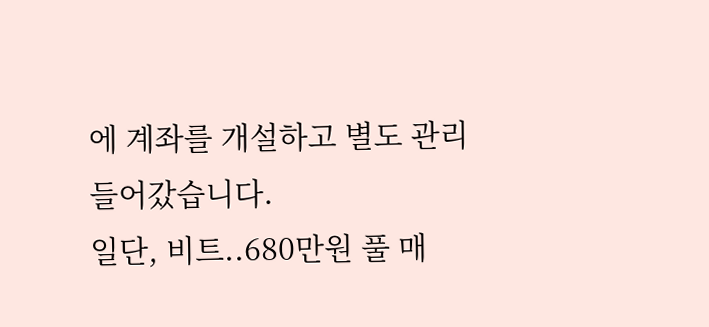에 계좌를 개설하고 별도 관리 들어갔습니다.
일단, 비트..680만원 풀 매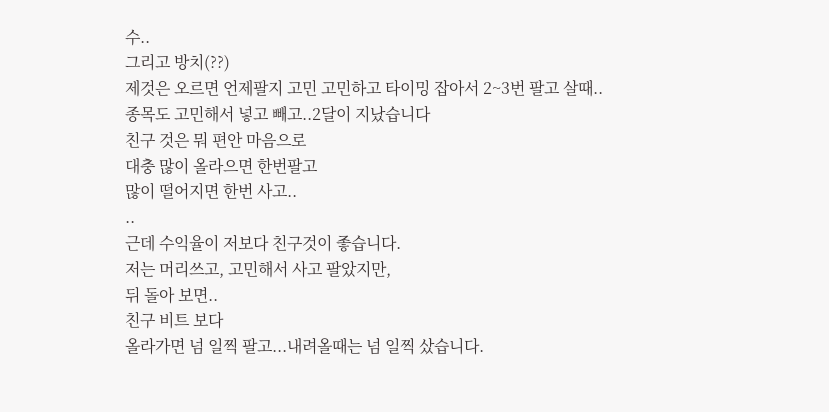수..
그리고 방치(??)
제것은 오르면 언제팔지 고민 고민하고 타이밍 잡아서 2~3번 팔고 살때..
종목도 고민해서 넣고 빼고..2달이 지났습니다
친구 것은 뭐 편안 마음으로
대충 많이 올라으면 한번팔고
많이 떨어지면 한번 사고..
..
근데 수익율이 저보다 친구것이 좋습니다.
저는 머리쓰고, 고민해서 사고 팔았지만,
뒤 돌아 보면..
친구 비트 보다
올라가면 넘 일찍 팔고...내려올때는 넘 일찍 샀습니다.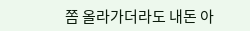쫌 올라가더라도 내돈 아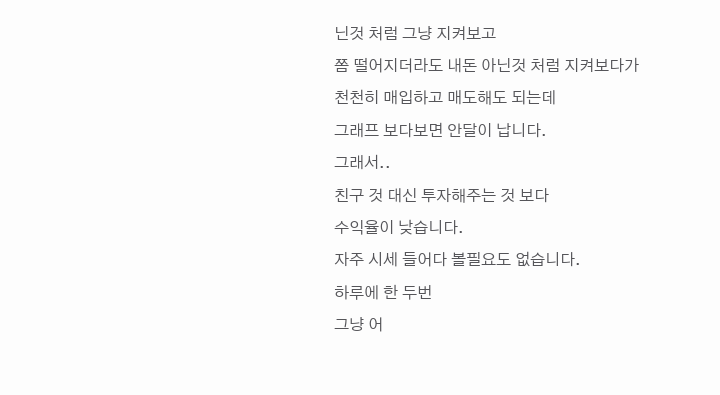닌것 처럼 그냥 지켜보고
쫌 떨어지더라도 내돈 아닌것 처럼 지켜보다가
천천히 매입하고 매도해도 되는데
그래프 보다보면 안달이 납니다.
그래서..
친구 것 대신 투자해주는 것 보다
수익율이 낮습니다.
자주 시세 들어다 볼필요도 없습니다.
하루에 한 두번
그냥 어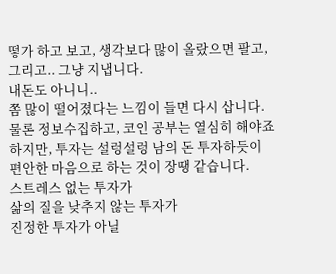떻가 하고 보고, 생각보다 많이 올랐으면 팔고,
그리고.. 그냥 지냅니다.
내돈도 아니니..
쫌 많이 떨어졌다는 느낌이 들면 다시 삽니다.
물론 정보수집하고, 코인 공부는 열심히 해야죠
하지만, 투자는 설렁설렁 남의 돈 투자하듯이
편안한 마음으로 하는 것이 장땡 같습니다.
스트레스 없는 투자가
삶의 질을 낮추지 않는 투자가
진정한 투자가 아닐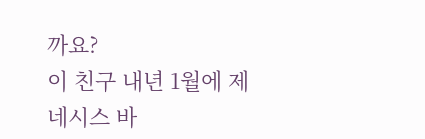까요?
이 친구 내년 1월에 제네시스 바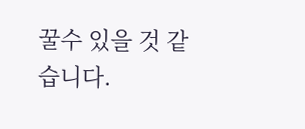꿀수 있을 것 같습니다.